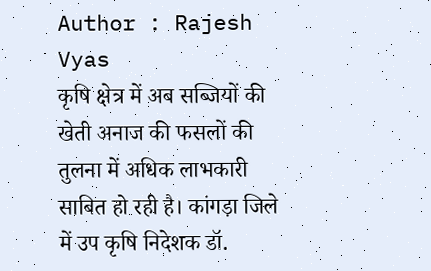Author : Rajesh Vyas
कृषि क्षेत्र में अब सब्जियों की खेती अनाज की फसलों की तुलना में अधिक लाभकारी साबित हो रही है। कांगड़ा जिले में उप कृषि निदेशक डॉ.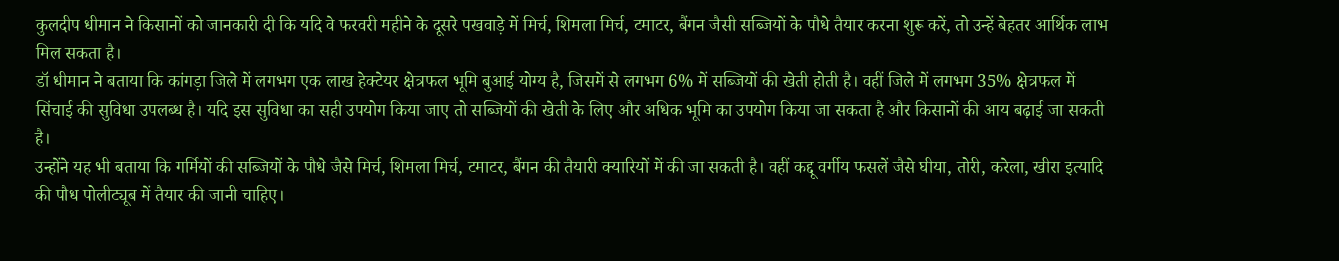कुलदीप धीमान ने किसानों को जानकारी दी कि यदि वे फरवरी महीने के दूसरे पखवाड़े में मिर्च, शिमला मिर्च, टमाटर, बैंगन जैसी सब्जियों के पौधे तैयार करना शुरू करें, तो उन्हें बेहतर आर्थिक लाभ मिल सकता है।
डॉ धीमान ने बताया कि कांगड़ा जिले में लगभग एक लाख हेक्टेयर क्षेत्रफल भूमि बुआई योग्य है, जिसमें से लगभग 6% में सब्जियों की खेती होती है। वहीं जिले में लगभग 35% क्षेत्रफल में सिंचाई की सुविधा उपलब्ध है। यदि इस सुविधा का सही उपयोग किया जाए तो सब्जियों की खेती के लिए और अधिक भूमि का उपयोग किया जा सकता है और किसानों की आय बढ़ाई जा सकती है।
उन्होंने यह भी बताया कि गर्मियों की सब्जियों के पौधे जैसे मिर्च, शिमला मिर्च, टमाटर, बैंगन की तैयारी क्यारियों में की जा सकती है। वहीं कद्दू वर्गीय फसलें जैसे घीया, तोरी, करेला, खीरा इत्यादि की पौध पोलीट्यूब में तैयार की जानी चाहिए।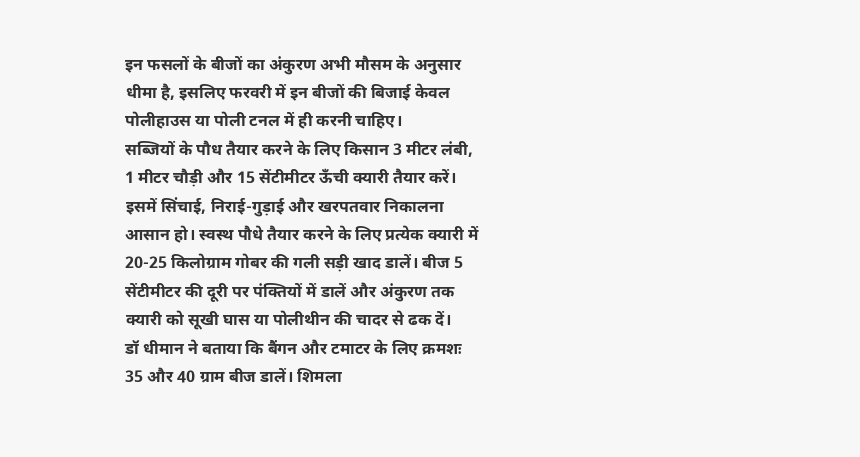इन फसलों के बीजों का अंकुरण अभी मौसम के अनुसार धीमा है, इसलिए फरवरी में इन बीजों की बिजाई केवल पोलीहाउस या पोली टनल में ही करनी चाहिए।
सब्जियों के पौध तैयार करने के लिए किसान 3 मीटर लंबी, 1 मीटर चौड़ी और 15 सेंटीमीटर ऊँची क्यारी तैयार करें। इसमें सिंचाई, निराई-गुड़ाई और खरपतवार निकालना आसान हो। स्वस्थ पौधे तैयार करने के लिए प्रत्येक क्यारी में 20-25 किलोग्राम गोबर की गली सड़ी खाद डालें। बीज 5 सेंटीमीटर की दूरी पर पंक्तियों में डालें और अंकुरण तक क्यारी को सूखी घास या पोलीथीन की चादर से ढक दें।
डॉ धीमान ने बताया कि बैंगन और टमाटर के लिए क्रमशः 35 और 40 ग्राम बीज डालें। शिमला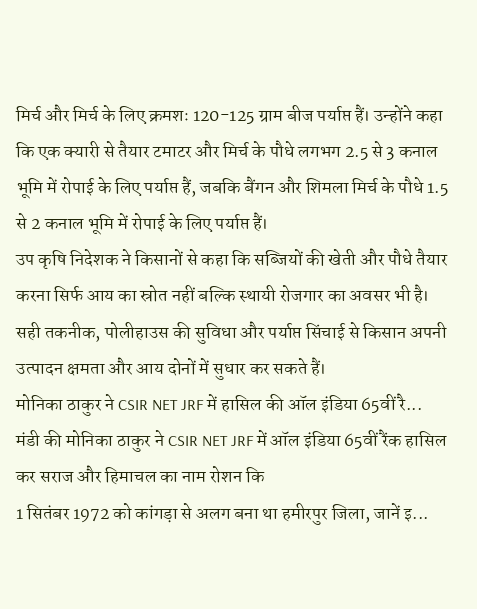मिर्च और मिर्च के लिए क्रमशः 120-125 ग्राम बीज पर्याप्त हैं। उन्होंने कहा कि एक क्यारी से तैयार टमाटर और मिर्च के पौधे लगभग 2.5 से 3 कनाल भूमि में रोपाई के लिए पर्याप्त हैं, जबकि बैंगन और शिमला मिर्च के पौधे 1.5 से 2 कनाल भूमि में रोपाई के लिए पर्याप्त हैं।
उप कृषि निदेशक ने किसानों से कहा कि सब्जियों की खेती और पौधे तैयार करना सिर्फ आय का स्रोत नहीं बल्कि स्थायी रोजगार का अवसर भी है। सही तकनीक, पोलीहाउस की सुविधा और पर्याप्त सिंचाई से किसान अपनी उत्पादन क्षमता और आय दोनों में सुधार कर सकते हैं।
मोनिका ठाकुर ने CSIR NET JRF में हासिल की ऑल इंडिया 65वीं रै...
मंडी की मोनिका ठाकुर ने CSIR NET JRF में ऑल इंडिया 65वीं रैंक हासिल कर सराज और हिमाचल का नाम रोशन कि
1 सितंबर 1972 को कांगड़ा से अलग बना था हमीरपुर जिला, जानें इ...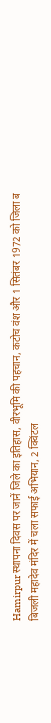Hamirpur स्थापना दिवस पर जानें जिले का इतिहास, वीरभूमि की पहचान, कटोच वंश और 1 सितंबर 1972 को जिला ब
बिजली महादेव मंदिर में चला सफाई अभियान, 2 क्विंटल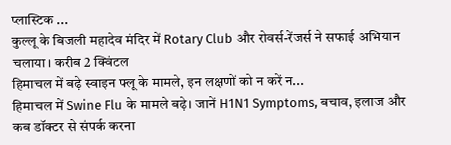प्लास्टिक ...
कुल्लू के बिजली महादेव मंदिर में Rotary Club और रोवर्स-रेंजर्स ने सफाई अभियान चलाया। करीब 2 क्विंटल
हिमाचल में बढ़े स्वाइन फ्लू के मामले, इन लक्षणों को न करें न...
हिमाचल में Swine Flu के मामले बढ़े। जानें H1N1 Symptoms, बचाव, इलाज और कब डॉक्टर से संपर्क करना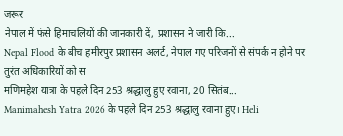जरूर
नेपाल में फंसे हिमाचलियों की जानकारी दें, प्रशासन ने जारी कि...
Nepal Flood के बीच हमीरपुर प्रशासन अलर्ट, नेपाल गए परिजनों से संपर्क न होने पर तुरंत अधिकारियों को स
मणिमहेश यात्रा के पहले दिन 253 श्रद्धालु हुए रवाना, 20 सितंब...
Manimahesh Yatra 2026 के पहले दिन 253 श्रद्धालु रवाना हुए। Heli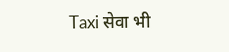Taxi सेवा भी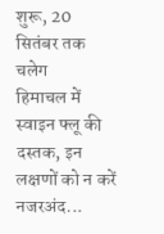शुरू, 20 सितंबर तक चलेग
हिमाचल में स्वाइन फ्लू की दस्तक, इन लक्षणों को न करें नजरअंद...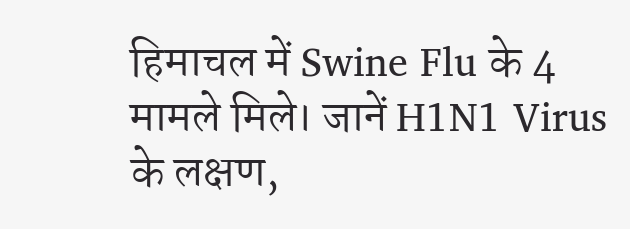हिमाचल में Swine Flu के 4 मामले मिले। जानें H1N1 Virus के लक्षण,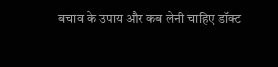बचाव के उपाय और कब लेनी चाहिए डॉक्ट